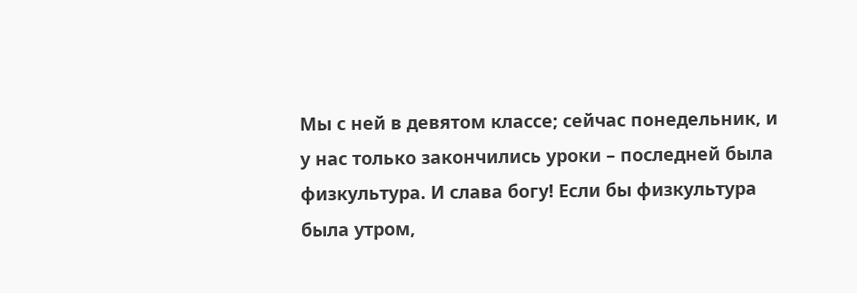Мы с ней в девятом классе; сейчас понедельник, и у нас только закончились уроки – последней была физкультура. И слава богу! Если бы физкультура была утром,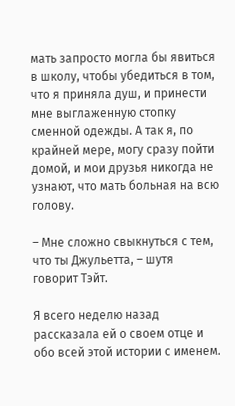мать запросто могла бы явиться в школу, чтобы убедиться в том, что я приняла душ, и принести мне выглаженную стопку сменной одежды. А так я, по крайней мере, могу сразу пойти домой, и мои друзья никогда не узнают, что мать больная на всю голову.

– Мне сложно свыкнуться с тем, что ты Джульетта, – шутя говорит Тэйт.

Я всего неделю назад рассказала ей о своем отце и обо всей этой истории с именем.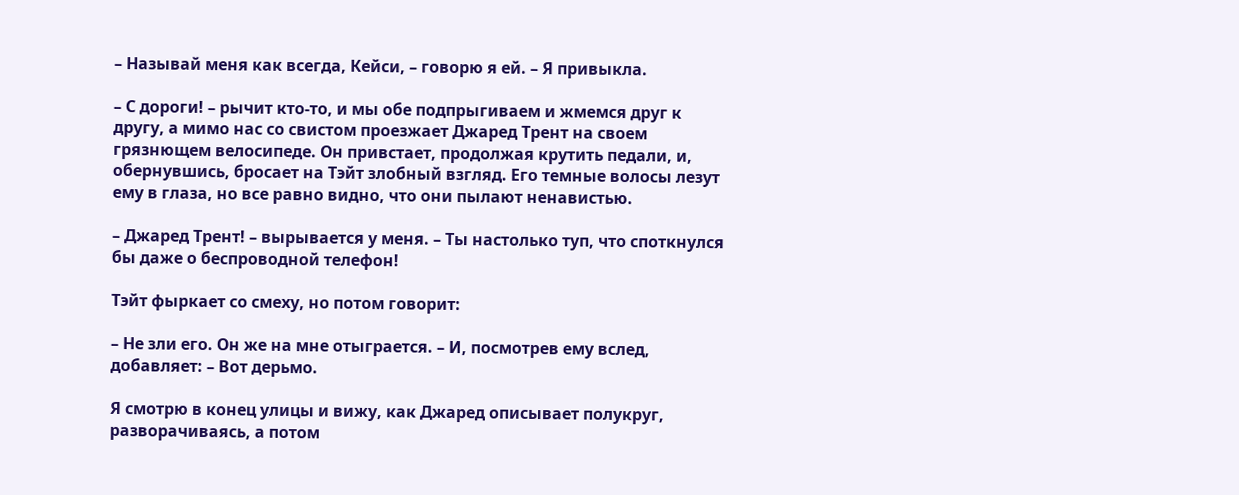– Называй меня как всегда, Кейси, – говорю я ей. – Я привыкла.

– С дороги! – рычит кто-то, и мы обе подпрыгиваем и жмемся друг к другу, а мимо нас со свистом проезжает Джаред Трент на своем грязнющем велосипеде. Он привстает, продолжая крутить педали, и, обернувшись, бросает на Тэйт злобный взгляд. Его темные волосы лезут ему в глаза, но все равно видно, что они пылают ненавистью.

– Джаред Трент! – вырывается у меня. – Ты настолько туп, что споткнулся бы даже о беспроводной телефон!

Тэйт фыркает со смеху, но потом говорит:

– Не зли его. Он же на мне отыграется. – И, посмотрев ему вслед, добавляет: – Вот дерьмо.

Я смотрю в конец улицы и вижу, как Джаред описывает полукруг, разворачиваясь, а потом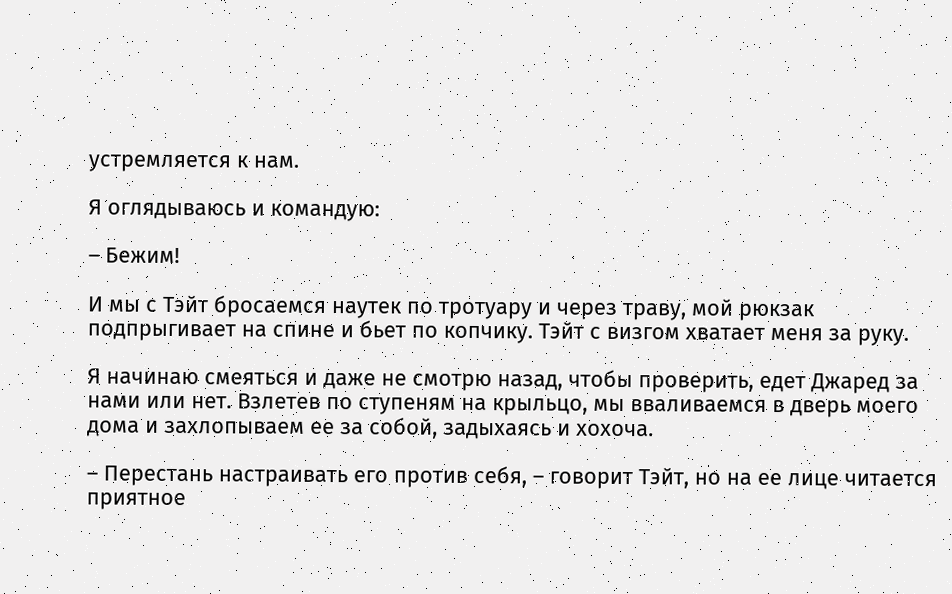устремляется к нам.

Я оглядываюсь и командую:

– Бежим!

И мы с Тэйт бросаемся наутек по тротуару и через траву, мой рюкзак подпрыгивает на спине и бьет по копчику. Тэйт с визгом хватает меня за руку.

Я начинаю смеяться и даже не смотрю назад, чтобы проверить, едет Джаред за нами или нет. Взлетев по ступеням на крыльцо, мы вваливаемся в дверь моего дома и захлопываем ее за собой, задыхаясь и хохоча.

– Перестань настраивать его против себя, – говорит Тэйт, но на ее лице читается приятное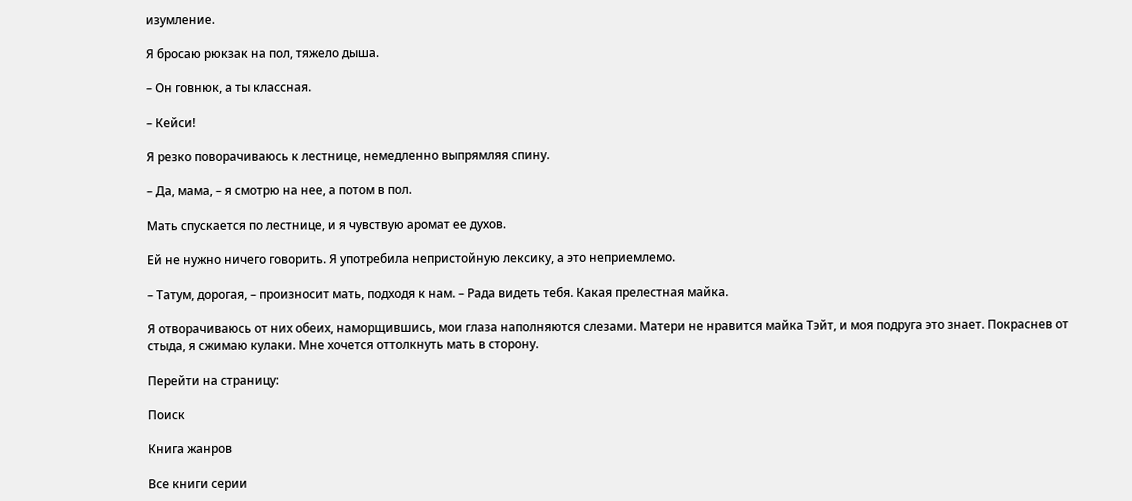изумление.

Я бросаю рюкзак на пол, тяжело дыша.

– Он говнюк, а ты классная.

– Кейси!

Я резко поворачиваюсь к лестнице, немедленно выпрямляя спину.

– Да, мама, – я смотрю на нее, а потом в пол.

Мать спускается по лестнице, и я чувствую аромат ее духов.

Ей не нужно ничего говорить. Я употребила непристойную лексику, а это неприемлемо.

– Татум, дорогая, – произносит мать, подходя к нам. – Рада видеть тебя. Какая прелестная майка.

Я отворачиваюсь от них обеих, наморщившись, мои глаза наполняются слезами. Матери не нравится майка Тэйт, и моя подруга это знает. Покраснев от стыда, я сжимаю кулаки. Мне хочется оттолкнуть мать в сторону.

Перейти на страницу:

Поиск

Книга жанров

Все книги серии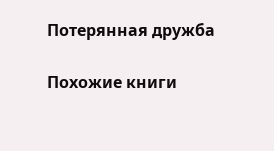Потерянная дружба

Похожие книги